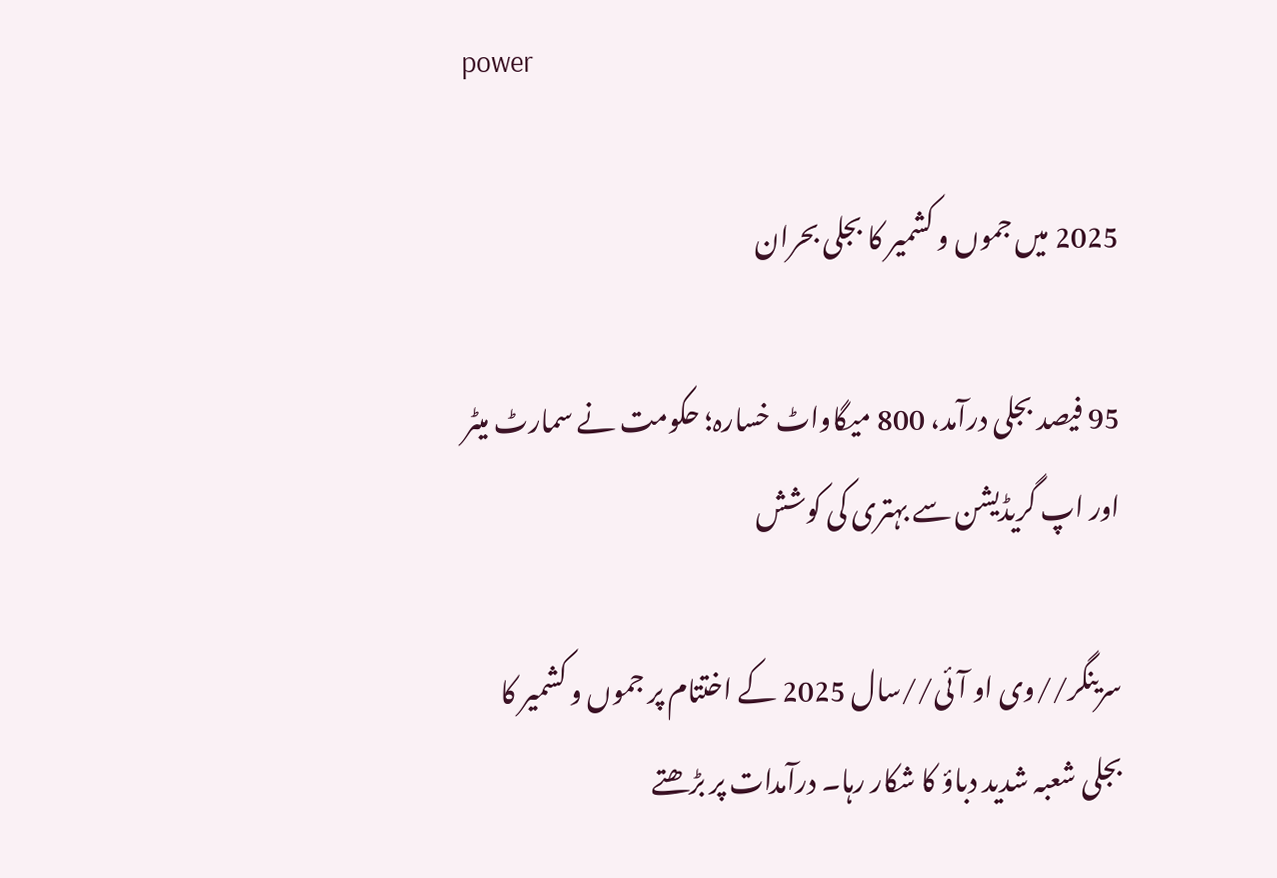power

2025 میں جموں و کشمیر کا بجلی بحران

95 فیصد بجلی درآمد، 800 میگاواٹ خسارہ؛ حکومت نے سمارٹ میٹر اور اپ گریڈیشن سے بہتری کی کوشش

سرینگر//وی او آئی//سال 2025 کے اختتام پر جموں و کشمیر کا بجلی شعبہ شدید دباؤ کا شکار رہا۔ درآمدات پر بڑھتے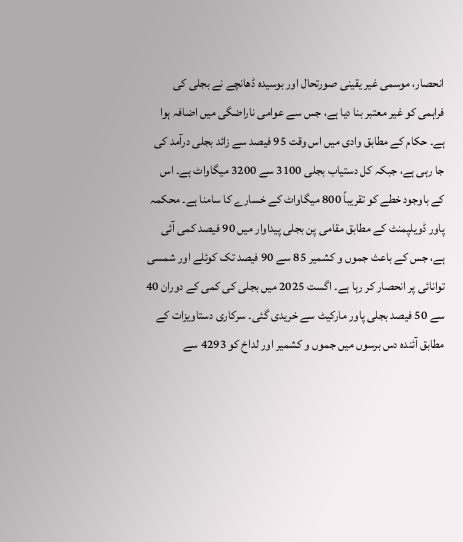انحصار، موسمی غیر یقینی صورتحال اور بوسیدہ ڈھانچے نے بجلی کی فراہمی کو غیر معتبر بنا دیا ہے، جس سے عوامی ناراضگی میں اضافہ ہوا ہے۔ حکام کے مطابق وادی میں اس وقت 95 فیصد سے زائد بجلی درآمد کی جا رہی ہے، جبکہ کل دستیاب بجلی 3100 سے 3200 میگاواٹ ہے۔ اس کے باوجود خطے کو تقریباً 800 میگاواٹ کے خسارے کا سامنا ہے۔ محکمہ پاور ڈویلپمنٹ کے مطابق مقامی پن بجلی پیداوار میں 90 فیصد کمی آئی ہے، جس کے باعث جموں و کشمیر 85 سے 90 فیصد تک کوئلے اور شمسی توانائی پر انحصار کر رہا ہے۔ اگست 2025 میں بجلی کی کمی کے دوران 40 سے 50 فیصد بجلی پاور مارکیٹ سے خریدی گئی۔ سرکاری دستاویزات کے مطابق آئندہ دس برسوں میں جموں و کشمیر اور لداخ کو 4293 سے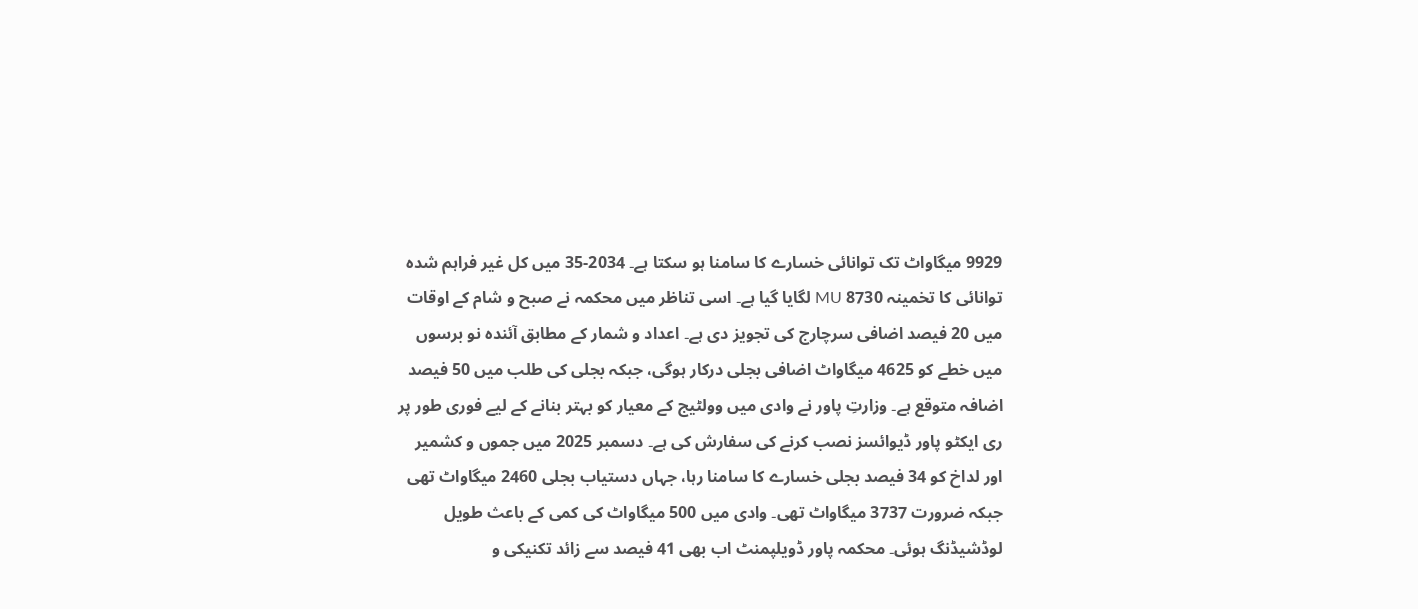9929 میگاواٹ تک توانائی خسارے کا سامنا ہو سکتا ہے۔ 2034-35 میں کل غیر فراہم شدہ توانائی کا تخمینہ 8730 MU لگایا گیا ہے۔ اسی تناظر میں محکمہ نے صبح و شام کے اوقات میں 20 فیصد اضافی سرچارج کی تجویز دی ہے۔ اعداد و شمار کے مطابق آئندہ نو برسوں میں خطے کو 4625 میگاواٹ اضافی بجلی درکار ہوگی، جبکہ بجلی کی طلب میں 50 فیصد اضافہ متوقع ہے۔ وزارتِ پاور نے وادی میں وولٹیج کے معیار کو بہتر بنانے کے لیے فوری طور پر ری ایکٹو پاور ڈیوائسز نصب کرنے کی سفارش کی ہے۔ دسمبر 2025 میں جموں و کشمیر اور لداخ کو 34 فیصد بجلی خسارے کا سامنا رہا، جہاں دستیاب بجلی 2460 میگاواٹ تھی جبکہ ضرورت 3737 میگاواٹ تھی۔ وادی میں 500 میگاواٹ کی کمی کے باعث طویل لوڈشیڈنگ ہوئی۔ محکمہ پاور ڈویلپمنٹ اب بھی 41 فیصد سے زائد تکنیکی و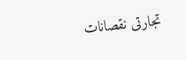تجارتی نقصانات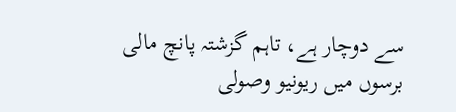سے دوچار ہے، تاہم گزشتہ پانچ مالی برسوں میں ریونیو وصولی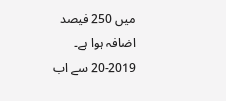میں 250 فیصد اضافہ ہوا ہے۔ 2019-20 سے اب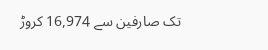تک صارفین سے 16,974 کروڑ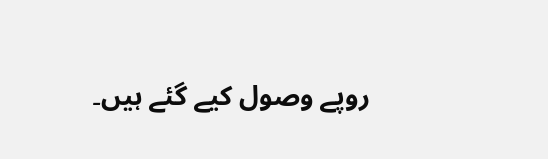روپے وصول کیے گئے ہیں۔